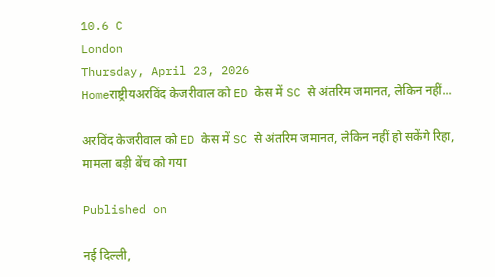10.6 C
London
Thursday, April 23, 2026
Homeराष्ट्रीयअरविंद केजरीवाल को ED केस में SC से अंतरिम जमानत, लेकिन नहीं...

अरविंद केजरीवाल को ED केस में SC से अंतरिम जमानत, लेकिन नहीं हो सकेंगे रिहा, मामला बड़ी बेंच को गया

Published on

नई दिल्ली,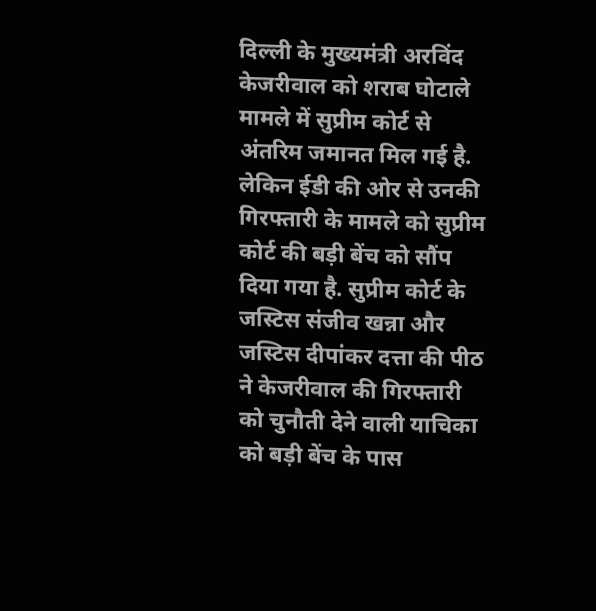दिल्ली के मुख्यमंत्री अरविंद केजरीवाल को शराब घोटाले मामले में सुप्रीम कोर्ट से अंतरिम जमानत मिल गई है. लेकिन ईडी की ओर से उनकी गिरफ्तारी के मामले को सुप्रीम कोर्ट की बड़ी बेंच को सौंप दिया गया है. सुप्रीम कोर्ट के जस्टिस संजीव खन्ना और जस्टिस दीपांकर दत्ता की पीठ ने केजरीवाल की गिरफ्तारी को चुनौती देने वाली याचिका को बड़ी बेंच के पास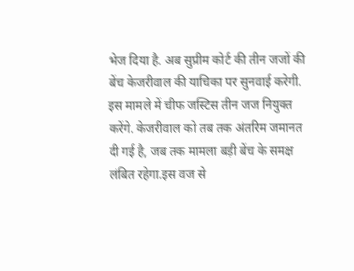भेज दिया है. अब सुप्रीम कोर्ट की तीन जजों की बेंच केजरीवाल की याचिका पर सुनवाई करेगी. इस मामले में चीफ जस्टिस तीन जज नियुक्त करेंगे. केजरीवाल को तब तक अंतरिम जमानत दी गई है, जब तक मामला बड़ी बेंच के समक्ष लंबित रहेगा.इस वज से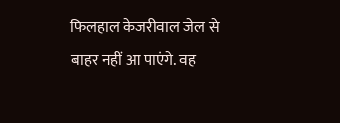फिलहाल केजरीवाल जेल से बाहर नहीं आ पाएंगे. वह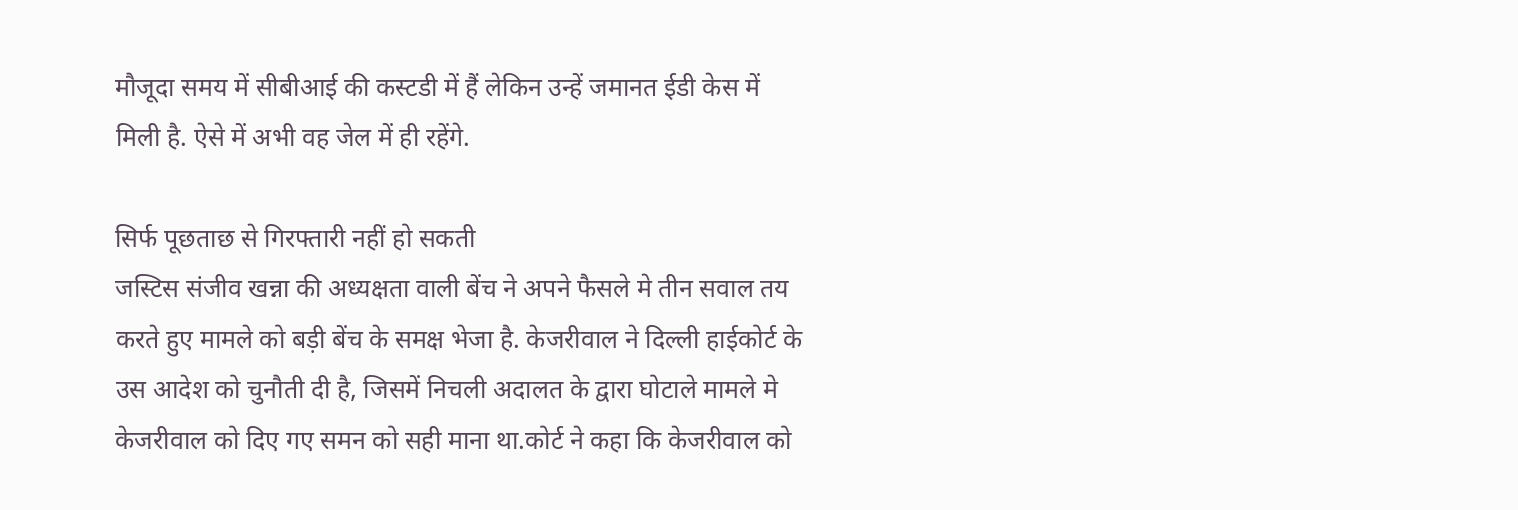मौजूदा समय में सीबीआई की कस्टडी में हैं लेकिन उन्हें जमानत ईडी केस में मिली है. ऐसे में अभी वह जेल में ही रहेंगे.

सिर्फ पूछताछ से गिरफ्तारी नहीं हो सकती
जस्टिस संजीव खन्ना की अध्यक्षता वाली बेंच ने अपने फैसले मे तीन सवाल तय करते हुए मामले को बड़ी बेंच के समक्ष भेजा है. केजरीवाल ने दिल्ली हाईकोर्ट के उस आदेश को चुनौती दी है, जिसमें निचली अदालत के द्वारा घोटाले मामले मे केजरीवाल को दिए गए समन को सही माना था.कोर्ट ने कहा कि केजरीवाल को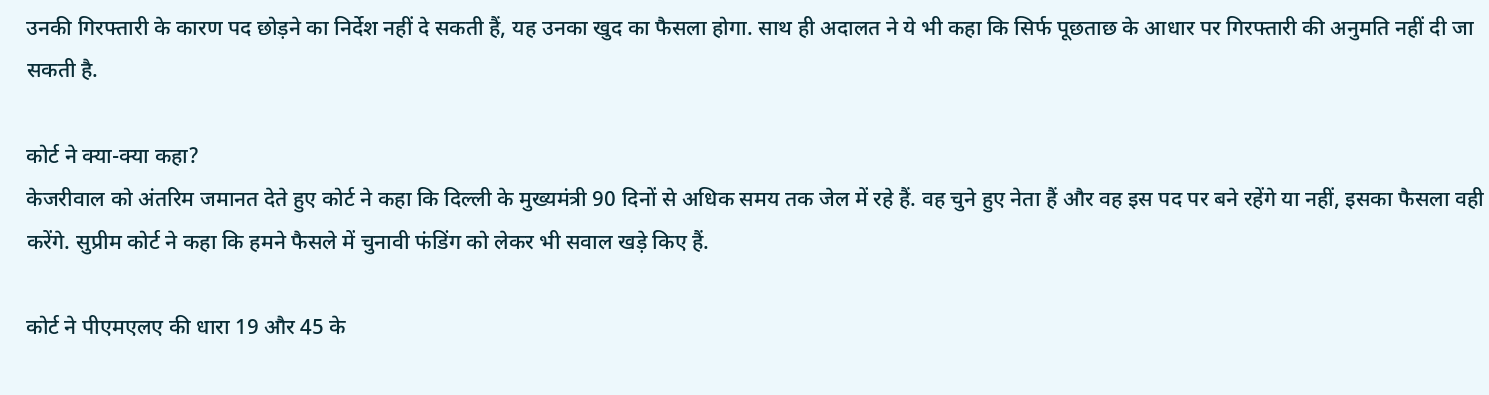उनकी गिरफ्तारी के कारण पद छोड़ने का निर्देश नहीं दे सकती हैं, यह उनका खुद का फैसला होगा. साथ ही अदालत ने ये भी कहा कि सिर्फ पूछताछ के आधार पर गिरफ्तारी की अनुमति नहीं दी जा सकती है.

कोर्ट ने क्या-क्या कहा?
केजरीवाल को अंतरिम जमानत देते हुए कोर्ट ने कहा कि दिल्ली के मुख्यमंत्री 90 दिनों से अधिक समय तक जेल में रहे हैं. वह चुने हुए नेता हैं और वह इस पद पर बने रहेंगे या नहीं, इसका फैसला वही करेंगे. सुप्रीम कोर्ट ने कहा कि हमने फैसले में चुनावी फंडिंग को लेकर भी सवाल खड़े किए हैं.

कोर्ट ने पीएमएलए की धारा 19 और 45 के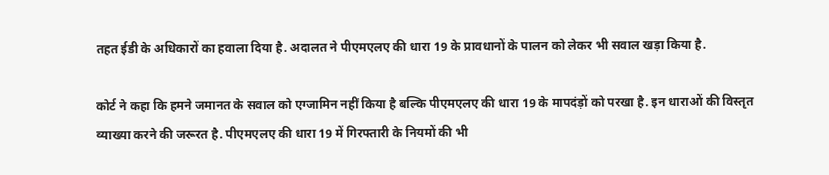तहत ईडी के अधिकारों का हवाला दिया है. अदालत ने पीएमएलए की धारा 19 के प्रावधानों के पालन को लेकर भी सवाल खड़ा किया है.

कोर्ट ने कहा कि हमने जमानत के सवाल को एग्जामिन नहीं किया है बल्कि पीएमएलए की धारा 19 के मापदंड़ों को परखा है. इन धाराओं की विस्तृत व्याख्या करने की जरूरत है. पीएमएलए की धारा 19 में गिरफ्तारी के नियमों की भी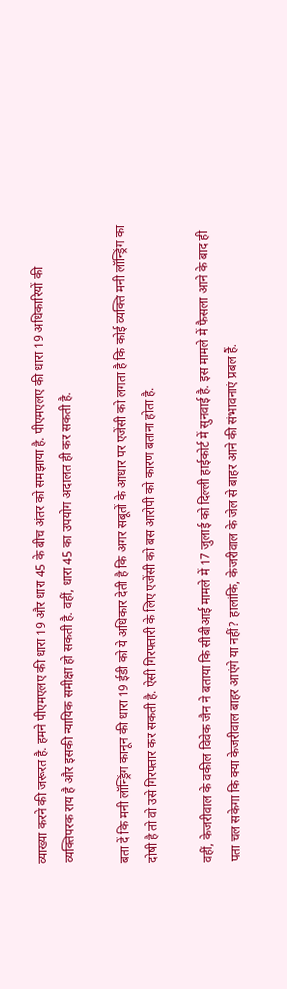व्याख्या करने की जरूरत है. हमने पीएमएलए की धारा 19 और धारा 45 के बीच अंतर को समझाया है. पीएमएलए की धारा 19 अधिकारियों की व्यक्तिपरक राय है और इसकी न्यायिक समीक्षा हो सकती है. वहीं, धारा 45 का उपयोग अदालत ही कर सकती है.

बता दें कि मनी लॉन्ड्रिंग कानून की धारा 19 ईडी को ये अधिकार देती है कि अगर सबूतों के आधार पर एजेंसी को लगता है कि कोई व्यक्ति मनी लॉन्ड्रिंग का दोषी है तो वो उसे गिरफ्तार कर सकती है. ऐसी गिरफ्तारी के लिए एजेंसी को बस आरोपी को कारण बताना होता है.

वहीं, केजरीवाल के वकील विवेक जैन ने बताया कि सीबीआई मामले में 17 जुलाई को दिल्ली हाईकोर्ट में सुनवाई है. इस मामले में फैसला आने के बाद ही पता चल सकेगा कि क्या केजरीवाल बाहर आएंगे या नहीं? हालांकि, केजरीवाल के जेल से बाहर आने की संभावनाएं प्रबल हैं.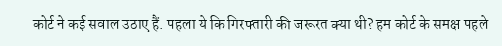कोर्ट ने कई सवाल उठाए हैं. पहला ये कि गिरफ्तारी की जरूरत क्या थी? हम कोर्ट के समक्ष पहले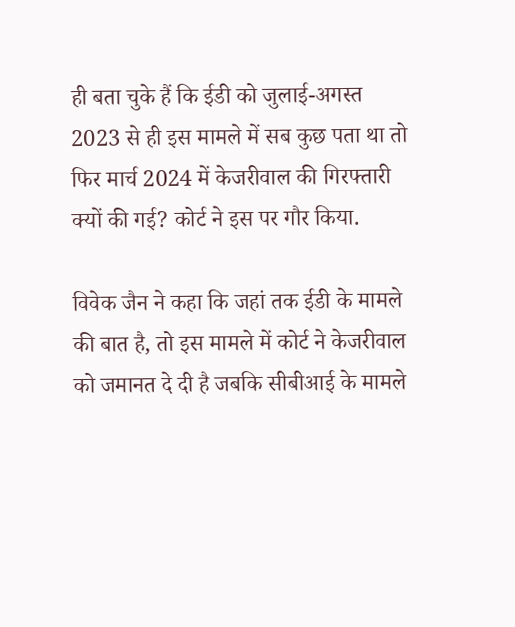ही बता चुके हैं कि ईडी को जुलाई-अगस्त 2023 से ही इस मामले में सब कुछ पता था तो फिर मार्च 2024 में केजरीवाल की गिरफ्तारी क्यों की गई? कोर्ट ने इस पर गौर किया.

विवेक जैन ने कहा कि जहां तक ईडी के मामले की बात है, तो इस मामले में कोर्ट ने केजरीवाल को जमानत दे दी है जबकि सीबीआई के मामले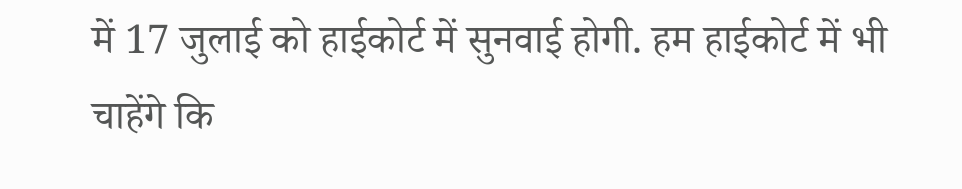में 17 जुलाई को हाईकोर्ट में सुनवाई होगी. हम हाईकोर्ट में भी चाहेंगे कि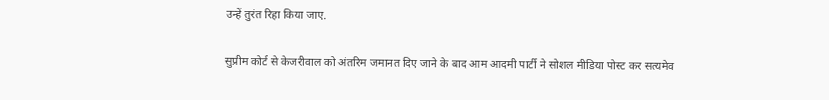उन्हें तुरंत रिहा किया जाए.

सुप्रीम कोर्ट से केजरीवाल को अंतरिम जमानत दिए जाने के बाद आम आदमी पार्टी ने सोशल मीडिया पोस्ट कर सत्यमेव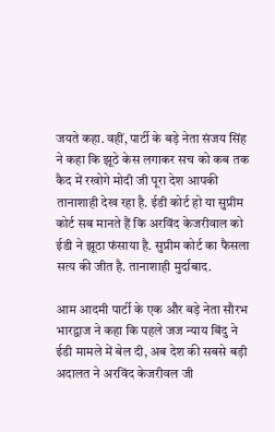जयते कहा. वहीं, पार्टी के बड़े नेता संजय सिंह ने कहा कि झूठे केस लगाकर सच को कब तक कैद में रखोगे मोदी जी पूरा देश आपकी तानाशाही देख रहा है. ईडी कोर्ट हो या सुप्रीम कोर्ट सब मानते हैं कि अरविंद केजरीवाल को ईडी ने झूठा फंसाया है. सुप्रीम कोर्ट का फैसला सत्य की जीत है. तानाशाही मुर्दाबाद.

आम आदमी पार्टी के एक और बड़े नेता सौरभ भारद्वाज ने कहा कि पहले जज न्याय बिंदु ने ईडी मामले में बेल दी, अब देश की सबसे बड़ी अदालत ने अरविंद केजरीवल जी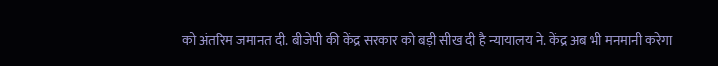को अंतरिम जमानत दी. बीजेपी की केंद्र सरकार को बड़ी सीख दी है न्यायालय ने. केंद्र अब भी मनमानी करेगा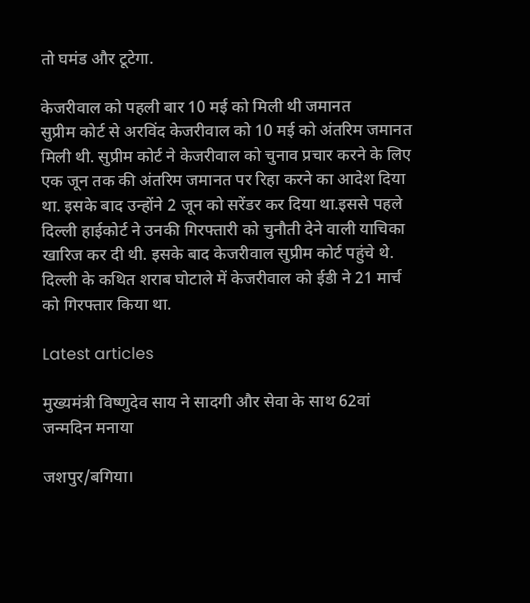तो घमंड और टूटेगा.

केजरीवाल को पहली बार 10 मई को मिली थी जमानत
सुप्रीम कोर्ट से अरविंद केजरीवाल को 10 मई को अंतरिम जमानत मिली थी. सुप्रीम कोर्ट ने केजरीवाल को चुनाव प्रचार करने के लिए एक जून तक की अंतरिम जमानत पर रिहा करने का आदेश दिया था. इसके बाद उन्होंने 2 जून को सरेंडर कर दिया था.इससे पहले दिल्ली हाईकोर्ट ने उनकी गिरफ्तारी को चुनौती देने वाली याचिका खारिज कर दी थी. इसके बाद केजरीवाल सुप्रीम कोर्ट पहुंचे थे. दिल्ली के कथित शराब घोटाले में केजरीवाल को ईडी ने 21 मार्च को गिरफ्तार किया था.

Latest articles

मुख्यमंत्री विष्णुदेव साय ने सादगी और सेवा के साथ 62वां जन्मदिन मनाया

जशपुर/बगिया।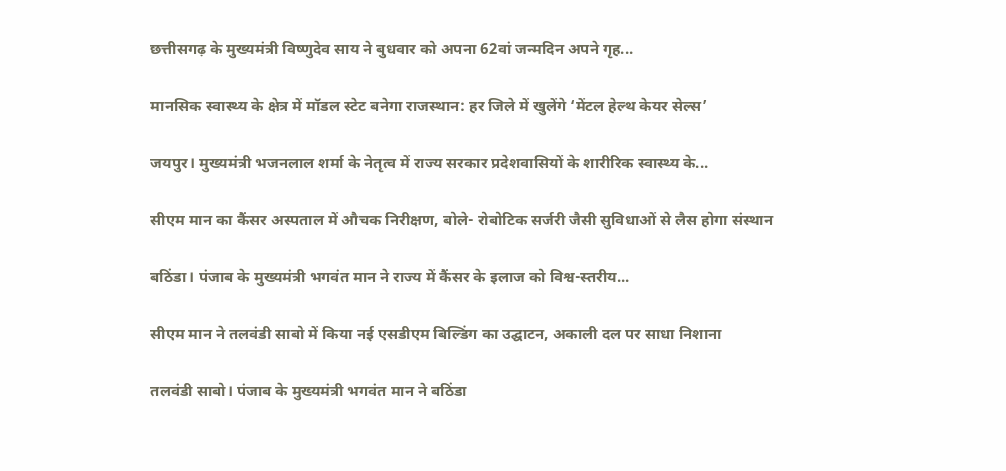छत्तीसगढ़ के मुख्यमंत्री विष्णुदेव साय ने बुधवार को अपना 62वां जन्मदिन अपने गृह...

मानसिक स्वास्थ्य के क्षेत्र में मॉडल स्टेट बनेगा राजस्थान: हर जिले में खुलेंगे ‘मेंटल हेल्थ केयर सेल्स’

जयपुर। मुख्यमंत्री भजनलाल शर्मा के नेतृत्व में राज्य सरकार प्रदेशवासियों के शारीरिक स्वास्थ्य के...

सीएम मान का कैंसर अस्पताल में औचक निरीक्षण, बोले- रोबोटिक सर्जरी जैसी सुविधाओं से लैस होगा संस्थान

बठिंडा। पंजाब के मुख्यमंत्री भगवंत मान ने राज्य में कैंसर के इलाज को विश्व-स्तरीय...

सीएम मान ने तलवंडी साबो में किया नई एसडीएम बिल्डिंग का उद्घाटन, अकाली दल पर साधा निशाना

तलवंडी साबो। पंजाब के मुख्यमंत्री भगवंत मान ने बठिंडा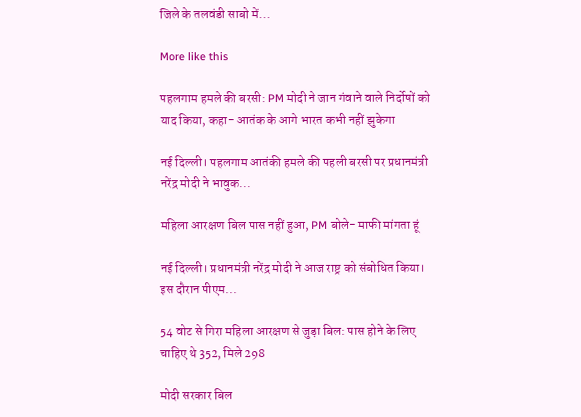जिले के तलवंडी साबो में...

More like this

पहलगाम हमले की बरसी: PM मोदी ने जान गंवाने वाले निर्दोषों को याद किया, कहा- आतंक के आगे भारत कभी नहीं झुकेगा

नई दिल्ली। पहलगाम आतंकी हमले की पहली बरसी पर प्रधानमंत्री नरेंद्र मोदी ने भावुक...

महिला आरक्षण बिल पास नहीं हुआ, PM बोले- माफी मांगता हूं

नई दिल्ली। प्रधानमंत्री नरेंद्र मोदी ने आज राष्ट्र को संबोधित किया। इस दौरान पीएम...

54 वोट से गिरा महिला आरक्षण से जुड़ा बिल: पास होने के लिए चाहिए थे 352, मिले 298

मोदी सरकार बिल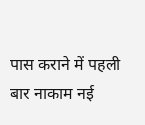पास कराने में पहली बार नाकाम नई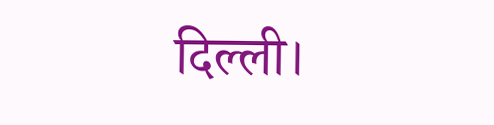दिल्ली।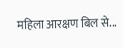महिला आरक्षण बिल से...